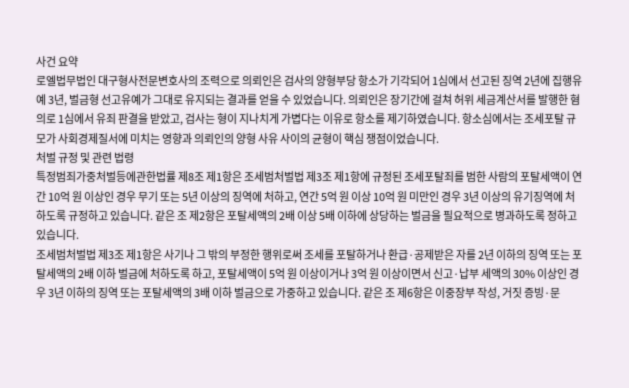사건 요약
로엘법무법인 대구형사전문변호사의 조력으로 의뢰인은 검사의 양형부당 항소가 기각되어 1심에서 선고된 징역 2년에 집행유예 3년, 벌금형 선고유예가 그대로 유지되는 결과를 얻을 수 있었습니다. 의뢰인은 장기간에 걸쳐 허위 세금계산서를 발행한 혐의로 1심에서 유죄 판결을 받았고, 검사는 형이 지나치게 가볍다는 이유로 항소를 제기하였습니다. 항소심에서는 조세포탈 규모가 사회경제질서에 미치는 영향과 의뢰인의 양형 사유 사이의 균형이 핵심 쟁점이었습니다.
처벌 규정 및 관련 법령
특정범죄가중처벌등에관한법률 제8조 제1항은 조세범처벌법 제3조 제1항에 규정된 조세포탈죄를 범한 사람의 포탈세액이 연간 10억 원 이상인 경우 무기 또는 5년 이상의 징역에 처하고, 연간 5억 원 이상 10억 원 미만인 경우 3년 이상의 유기징역에 처하도록 규정하고 있습니다. 같은 조 제2항은 포탈세액의 2배 이상 5배 이하에 상당하는 벌금을 필요적으로 병과하도록 정하고 있습니다.
조세범처벌법 제3조 제1항은 사기나 그 밖의 부정한 행위로써 조세를 포탈하거나 환급·공제받은 자를 2년 이하의 징역 또는 포탈세액의 2배 이하 벌금에 처하도록 하고, 포탈세액이 5억 원 이상이거나 3억 원 이상이면서 신고·납부 세액의 30% 이상인 경우 3년 이하의 징역 또는 포탈세액의 3배 이하 벌금으로 가중하고 있습니다. 같은 조 제6항은 이중장부 작성, 거짓 증빙·문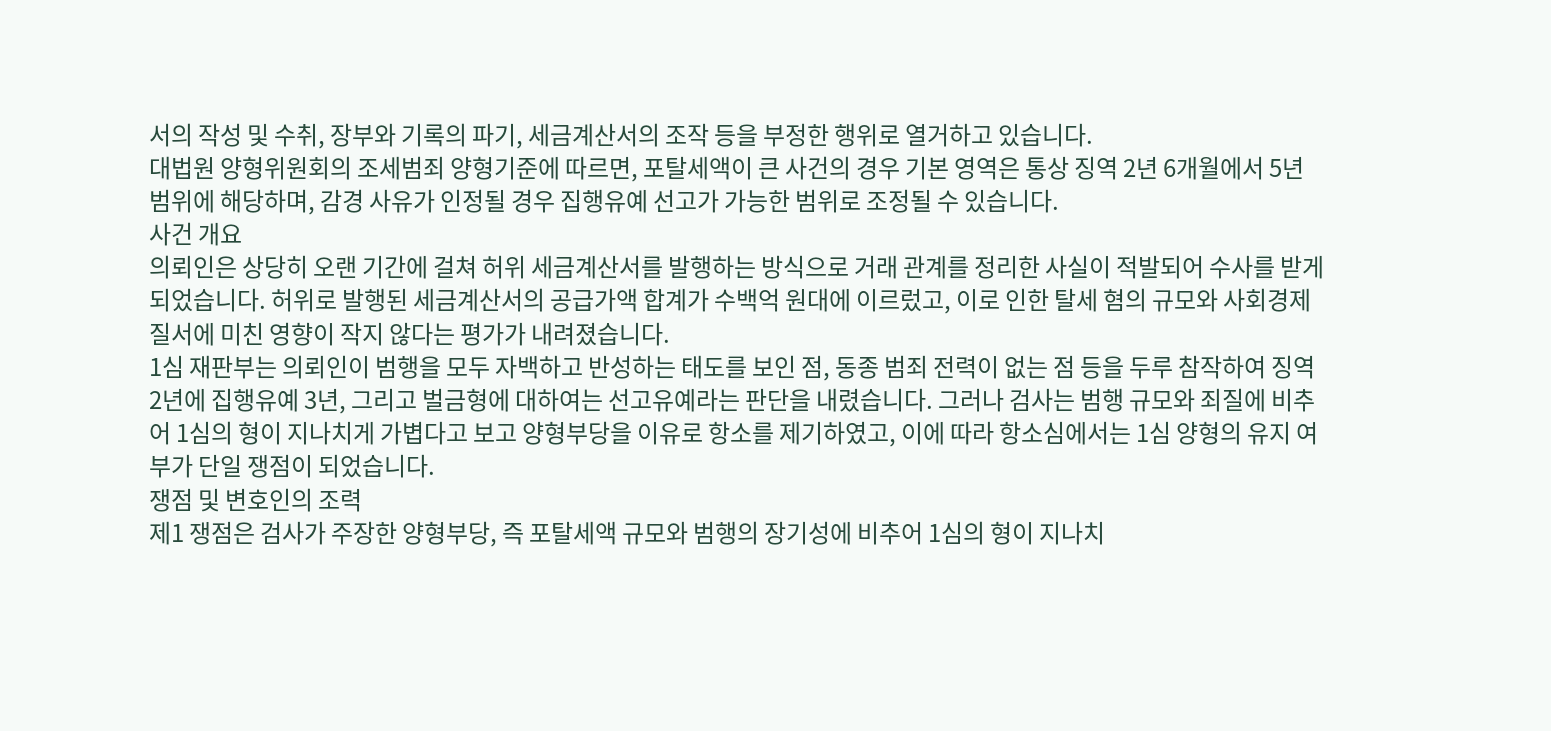서의 작성 및 수취, 장부와 기록의 파기, 세금계산서의 조작 등을 부정한 행위로 열거하고 있습니다.
대법원 양형위원회의 조세범죄 양형기준에 따르면, 포탈세액이 큰 사건의 경우 기본 영역은 통상 징역 2년 6개월에서 5년 범위에 해당하며, 감경 사유가 인정될 경우 집행유예 선고가 가능한 범위로 조정될 수 있습니다.
사건 개요
의뢰인은 상당히 오랜 기간에 걸쳐 허위 세금계산서를 발행하는 방식으로 거래 관계를 정리한 사실이 적발되어 수사를 받게 되었습니다. 허위로 발행된 세금계산서의 공급가액 합계가 수백억 원대에 이르렀고, 이로 인한 탈세 혐의 규모와 사회경제질서에 미친 영향이 작지 않다는 평가가 내려졌습니다.
1심 재판부는 의뢰인이 범행을 모두 자백하고 반성하는 태도를 보인 점, 동종 범죄 전력이 없는 점 등을 두루 참작하여 징역 2년에 집행유예 3년, 그리고 벌금형에 대하여는 선고유예라는 판단을 내렸습니다. 그러나 검사는 범행 규모와 죄질에 비추어 1심의 형이 지나치게 가볍다고 보고 양형부당을 이유로 항소를 제기하였고, 이에 따라 항소심에서는 1심 양형의 유지 여부가 단일 쟁점이 되었습니다.
쟁점 및 변호인의 조력
제1 쟁점은 검사가 주장한 양형부당, 즉 포탈세액 규모와 범행의 장기성에 비추어 1심의 형이 지나치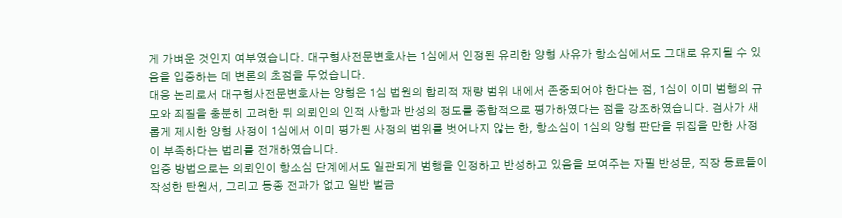게 가벼운 것인지 여부였습니다. 대구형사전문변호사는 1심에서 인정된 유리한 양형 사유가 항소심에서도 그대로 유지될 수 있음을 입증하는 데 변론의 초점을 두었습니다.
대응 논리로서 대구형사전문변호사는 양형은 1심 법원의 합리적 재량 범위 내에서 존중되어야 한다는 점, 1심이 이미 범행의 규모와 죄질을 충분히 고려한 뒤 의뢰인의 인적 사항과 반성의 정도를 종합적으로 평가하였다는 점을 강조하였습니다. 검사가 새롭게 제시한 양형 사정이 1심에서 이미 평가된 사정의 범위를 벗어나지 않는 한, 항소심이 1심의 양형 판단을 뒤집을 만한 사정이 부족하다는 법리를 전개하였습니다.
입증 방법으로는 의뢰인이 항소심 단계에서도 일관되게 범행을 인정하고 반성하고 있음을 보여주는 자필 반성문, 직장 동료들이 작성한 탄원서, 그리고 동종 전과가 없고 일반 벌금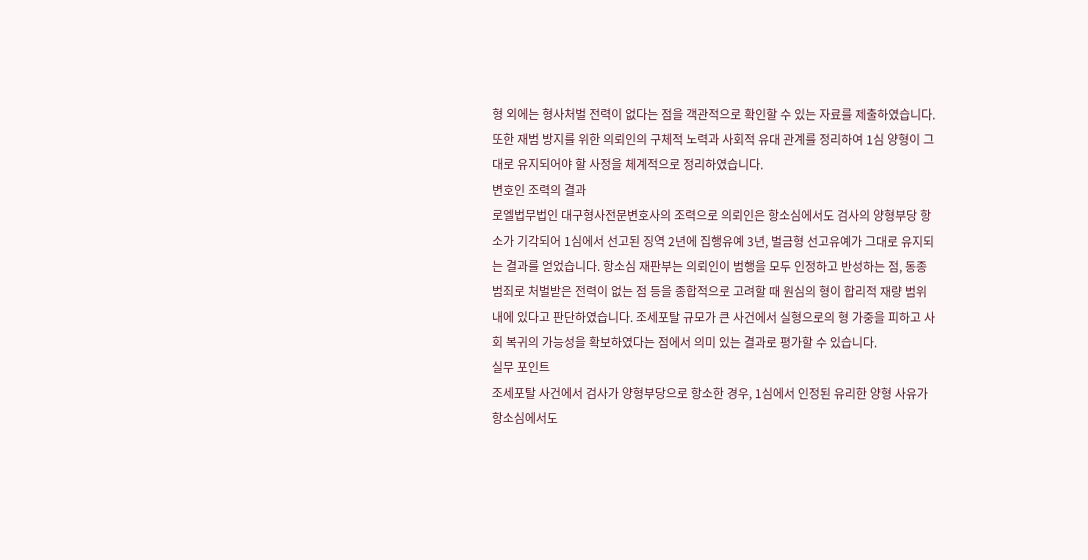형 외에는 형사처벌 전력이 없다는 점을 객관적으로 확인할 수 있는 자료를 제출하였습니다. 또한 재범 방지를 위한 의뢰인의 구체적 노력과 사회적 유대 관계를 정리하여 1심 양형이 그대로 유지되어야 할 사정을 체계적으로 정리하였습니다.
변호인 조력의 결과
로엘법무법인 대구형사전문변호사의 조력으로 의뢰인은 항소심에서도 검사의 양형부당 항소가 기각되어 1심에서 선고된 징역 2년에 집행유예 3년, 벌금형 선고유예가 그대로 유지되는 결과를 얻었습니다. 항소심 재판부는 의뢰인이 범행을 모두 인정하고 반성하는 점, 동종 범죄로 처벌받은 전력이 없는 점 등을 종합적으로 고려할 때 원심의 형이 합리적 재량 범위 내에 있다고 판단하였습니다. 조세포탈 규모가 큰 사건에서 실형으로의 형 가중을 피하고 사회 복귀의 가능성을 확보하였다는 점에서 의미 있는 결과로 평가할 수 있습니다.
실무 포인트
조세포탈 사건에서 검사가 양형부당으로 항소한 경우, 1심에서 인정된 유리한 양형 사유가 항소심에서도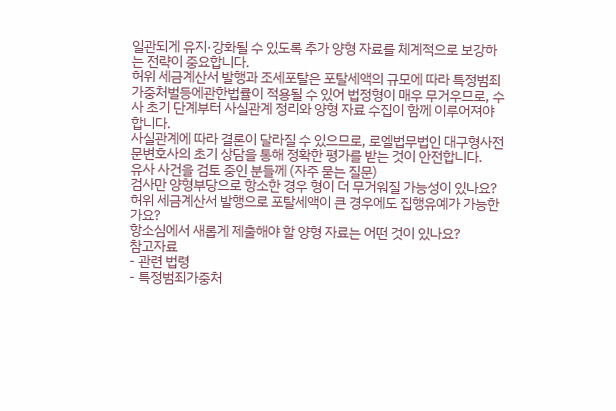일관되게 유지·강화될 수 있도록 추가 양형 자료를 체계적으로 보강하는 전략이 중요합니다.
허위 세금계산서 발행과 조세포탈은 포탈세액의 규모에 따라 특정범죄가중처벌등에관한법률이 적용될 수 있어 법정형이 매우 무거우므로, 수사 초기 단계부터 사실관계 정리와 양형 자료 수집이 함께 이루어져야 합니다.
사실관계에 따라 결론이 달라질 수 있으므로, 로엘법무법인 대구형사전문변호사의 초기 상담을 통해 정확한 평가를 받는 것이 안전합니다.
유사 사건을 검토 중인 분들께 (자주 묻는 질문)
검사만 양형부당으로 항소한 경우 형이 더 무거워질 가능성이 있나요?
허위 세금계산서 발행으로 포탈세액이 큰 경우에도 집행유예가 가능한가요?
항소심에서 새롭게 제출해야 할 양형 자료는 어떤 것이 있나요?
참고자료
- 관련 법령
- 특정범죄가중처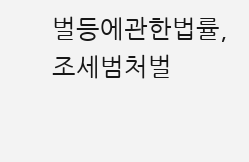벌등에관한법률, 조세범처벌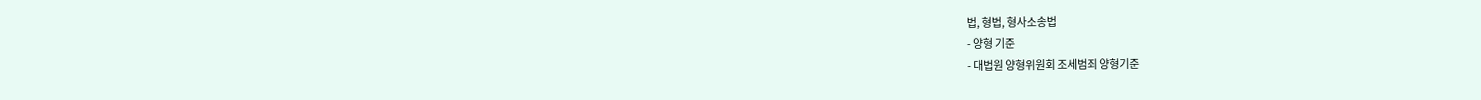법, 형법, 형사소송법
- 양형 기준
- 대법원 양형위원회 조세범죄 양형기준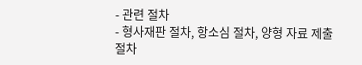- 관련 절차
- 형사재판 절차, 항소심 절차, 양형 자료 제출 절차